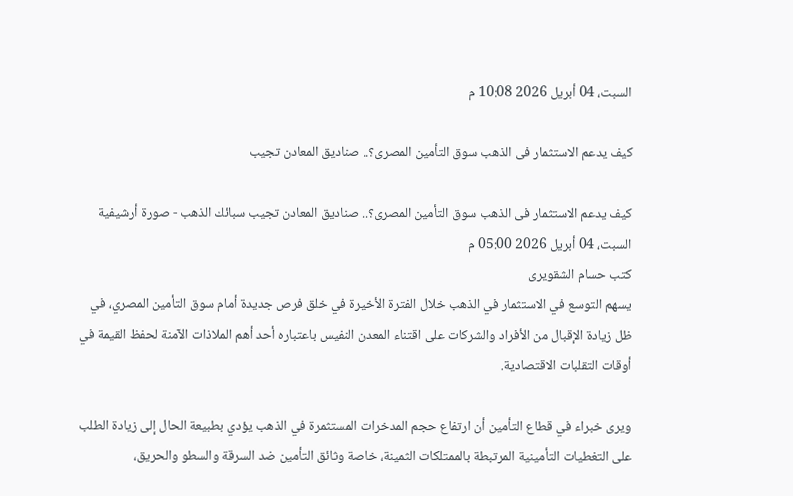السبت، 04 أبريل 2026 10:08 م

كيف يدعم الاستثمار فى الذهب سوق التأمين المصرى؟.. صناديق المعادن تجيب

كيف يدعم الاستثمار فى الذهب سوق التأمين المصرى؟.. صناديق المعادن تجيب سبائك الذهب - صورة أرشيفية
السبت، 04 أبريل 2026 05:00 م
كتب حسام الشقويرى
يسهم التوسع في الاستثمار في الذهب خلال الفترة الأخيرة في خلق فرص جديدة أمام سوق التأمين المصري، في ظل زيادة الإقبال من الأفراد والشركات على اقتناء المعدن النفيس باعتباره أحد أهم الملاذات الآمنة لحفظ القيمة في أوقات التقلبات الاقتصادية.

ويرى خبراء في قطاع التأمين أن ارتفاع حجم المدخرات المستثمرة في الذهب يؤدي بطبيعة الحال إلى زيادة الطلب على التغطيات التأمينية المرتبطة بالممتلكات الثمينة، خاصة وثائق التأمين ضد السرقة والسطو والحريق،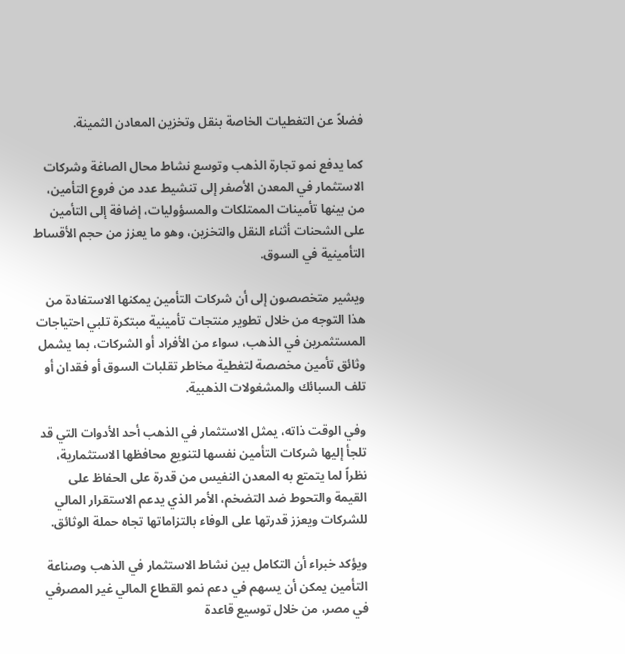فضلاً عن التغطيات الخاصة بنقل وتخزين المعادن الثمينة.

كما يدفع نمو تجارة الذهب وتوسع نشاط محال الصاغة وشركات الاستثمار في المعدن الأصفر إلى تنشيط عدد من فروع التأمين، من بينها تأمينات الممتلكات والمسؤوليات، إضافة إلى التأمين على الشحنات أثناء النقل والتخزين، وهو ما يعزز من حجم الأقساط التأمينية في السوق.

ويشير متخصصون إلى أن شركات التأمين يمكنها الاستفادة من هذا التوجه من خلال تطوير منتجات تأمينية مبتكرة تلبي احتياجات المستثمرين في الذهب، سواء من الأفراد أو الشركات، بما يشمل وثائق تأمين مخصصة لتغطية مخاطر تقلبات السوق أو فقدان أو تلف السبائك والمشغولات الذهبية.

وفي الوقت ذاته، يمثل الاستثمار في الذهب أحد الأدوات التي قد تلجأ إليها شركات التأمين نفسها لتنويع محافظها الاستثمارية، نظراً لما يتمتع به المعدن النفيس من قدرة على الحفاظ على القيمة والتحوط ضد التضخم، الأمر الذي يدعم الاستقرار المالي للشركات ويعزز قدرتها على الوفاء بالتزاماتها تجاه حملة الوثائق.

ويؤكد خبراء أن التكامل بين نشاط الاستثمار في الذهب وصناعة التأمين يمكن أن يسهم في دعم نمو القطاع المالي غير المصرفي في مصر، من خلال توسيع قاعدة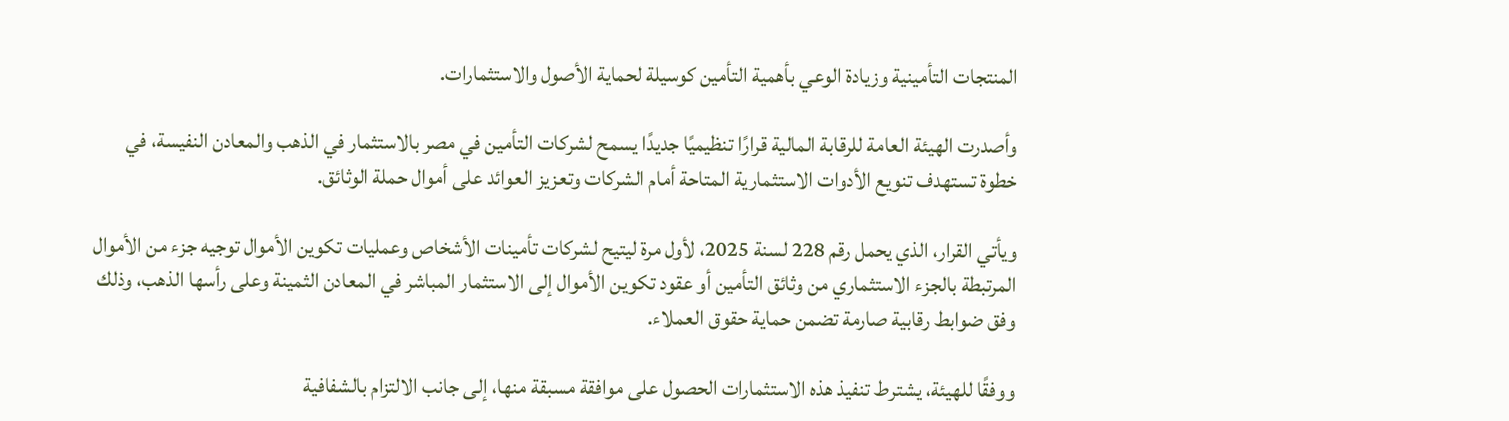المنتجات التأمينية وزيادة الوعي بأهمية التأمين كوسيلة لحماية الأصول والاستثمارات.

وأصدرت الهيئة العامة للرقابة المالية قرارًا تنظيميًا جديدًا يسمح لشركات التأمين في مصر بالاستثمار في الذهب والمعادن النفيسة، في خطوة تستهدف تنويع الأدوات الاستثمارية المتاحة أمام الشركات وتعزيز العوائد على أموال حملة الوثائق.

ويأتي القرار، الذي يحمل رقم 228 لسنة 2025، لأول مرة ليتيح لشركات تأمينات الأشخاص وعمليات تكوين الأموال توجيه جزء من الأموال المرتبطة بالجزء الاستثماري من وثائق التأمين أو عقود تكوين الأموال إلى الاستثمار المباشر في المعادن الثمينة وعلى رأسها الذهب، وذلك وفق ضوابط رقابية صارمة تضمن حماية حقوق العملاء.

ووفقًا للهيئة، يشترط تنفيذ هذه الاستثمارات الحصول على موافقة مسبقة منها، إلى جانب الالتزام بالشفافية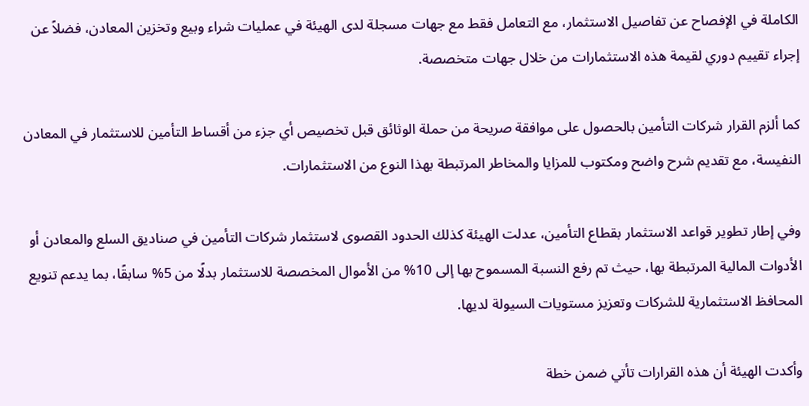الكاملة في الإفصاح عن تفاصيل الاستثمار، مع التعامل فقط مع جهات مسجلة لدى الهيئة في عمليات شراء وبيع وتخزين المعادن، فضلاً عن إجراء تقييم دوري لقيمة هذه الاستثمارات من خلال جهات متخصصة.

كما ألزم القرار شركات التأمين بالحصول على موافقة صريحة من حملة الوثائق قبل تخصيص أي جزء من أقساط التأمين للاستثمار في المعادن النفيسة، مع تقديم شرح واضح ومكتوب للمزايا والمخاطر المرتبطة بهذا النوع من الاستثمارات.

وفي إطار تطوير قواعد الاستثمار بقطاع التأمين، عدلت الهيئة كذلك الحدود القصوى لاستثمار شركات التأمين في صناديق السلع والمعادن أو الأدوات المالية المرتبطة بها، حيث تم رفع النسبة المسموح بها إلى 10% من الأموال المخصصة للاستثمار بدلًا من 5% سابقًا، بما يدعم تنويع المحافظ الاستثمارية للشركات وتعزيز مستويات السيولة لديها.

وأكدت الهيئة أن هذه القرارات تأتي ضمن خطة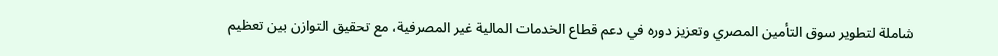شاملة لتطوير سوق التأمين المصري وتعزيز دوره في دعم قطاع الخدمات المالية غير المصرفية، مع تحقيق التوازن بين تعظيم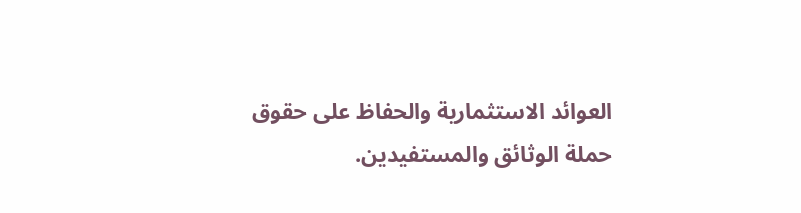العوائد الاستثمارية والحفاظ على حقوق حملة الوثائق والمستفيدين.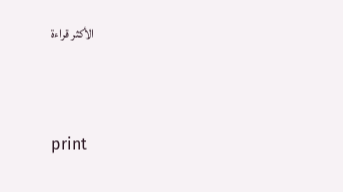الأكثر قراءة



print